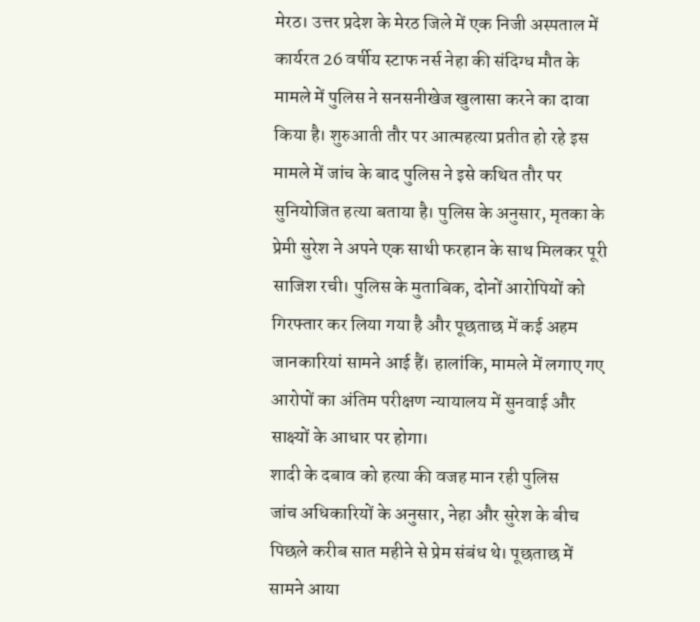मेरठ। उत्तर प्रदेश के मेरठ जिले में एक निजी अस्पताल में कार्यरत 26 वर्षीय स्टाफ नर्स नेहा की संदिग्ध मौत के मामले में पुलिस ने सनसनीखेज खुलासा करने का दावा किया है। शुरुआती तौर पर आत्महत्या प्रतीत हो रहे इस मामले में जांच के बाद पुलिस ने इसे कथित तौर पर सुनियोजित हत्या बताया है। पुलिस के अनुसार, मृतका के प्रेमी सुरेश ने अपने एक साथी फरहान के साथ मिलकर पूरी साजिश रची। पुलिस के मुताबिक, दोनों आरोपियों को गिरफ्तार कर लिया गया है और पूछताछ में कई अहम जानकारियां सामने आई हैं। हालांकि, मामले में लगाए गए आरोपों का अंतिम परीक्षण न्यायालय में सुनवाई और साक्ष्यों के आधार पर होगा।
शादी के दबाव को हत्या की वजह मान रही पुलिस
जांच अधिकारियों के अनुसार, नेहा और सुरेश के बीच पिछले करीब सात महीने से प्रेम संबंध थे। पूछताछ में सामने आया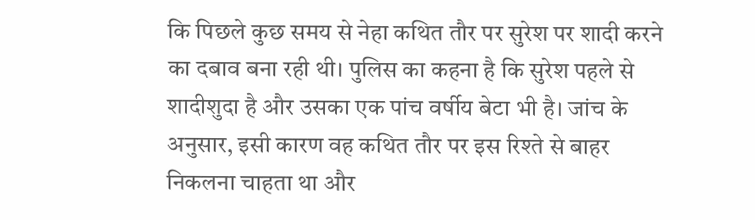कि पिछले कुछ समय से नेहा कथित तौर पर सुरेश पर शादी करने का दबाव बना रही थी। पुलिस का कहना है कि सुरेश पहले से शादीशुदा है और उसका एक पांच वर्षीय बेटा भी है। जांच के अनुसार, इसी कारण वह कथित तौर पर इस रिश्ते से बाहर निकलना चाहता था और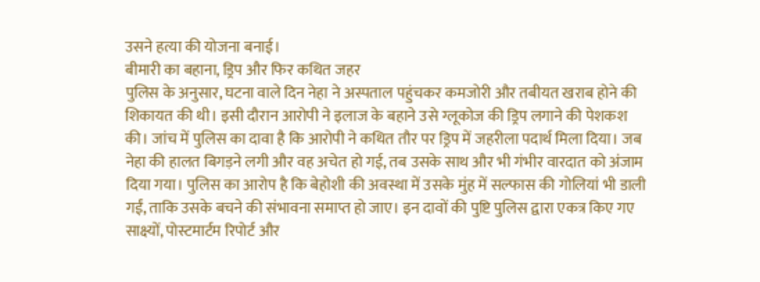उसने हत्या की योजना बनाई।
बीमारी का बहाना, ड्रिप और फिर कथित जहर
पुलिस के अनुसार, घटना वाले दिन नेहा ने अस्पताल पहुंचकर कमजोरी और तबीयत खराब होने की शिकायत की थी। इसी दौरान आरोपी ने इलाज के बहाने उसे ग्लूकोज की ड्रिप लगाने की पेशकश की। जांच में पुलिस का दावा है कि आरोपी ने कथित तौर पर ड्रिप में जहरीला पदार्थ मिला दिया। जब नेहा की हालत बिगड़ने लगी और वह अचेत हो गई, तब उसके साथ और भी गंभीर वारदात को अंजाम दिया गया। पुलिस का आरोप है कि बेहोशी की अवस्था में उसके मुंह में सल्फास की गोलियां भी डाली गईं, ताकि उसके बचने की संभावना समाप्त हो जाए। इन दावों की पुष्टि पुलिस द्वारा एकत्र किए गए साक्ष्यों, पोस्टमार्टम रिपोर्ट और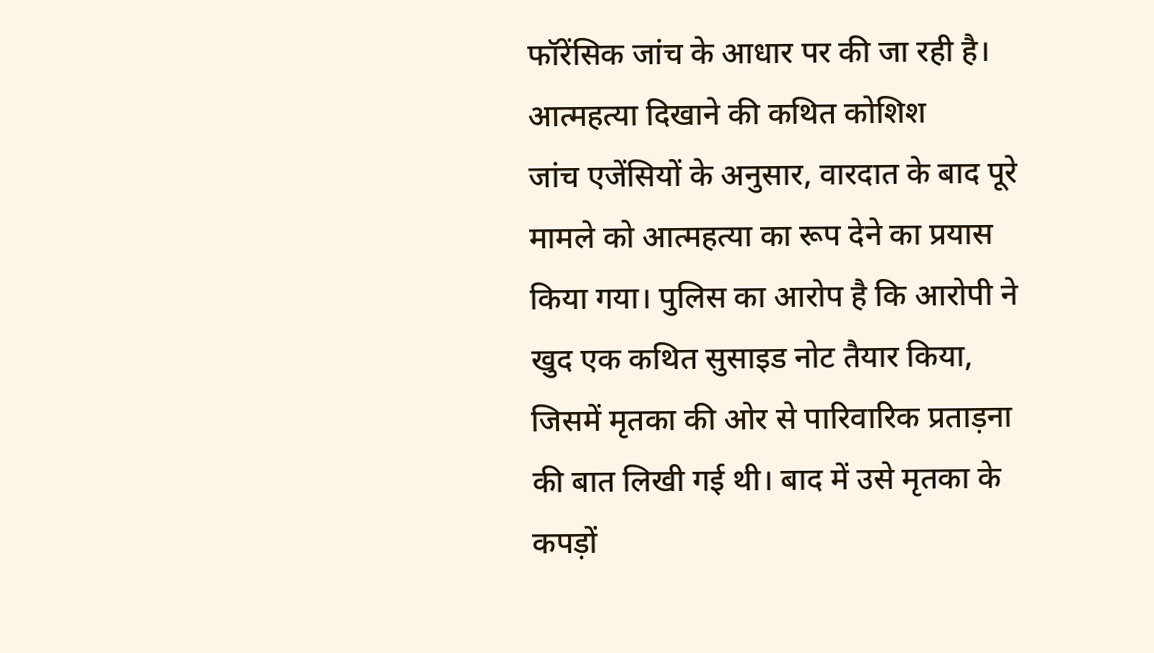फॉरेंसिक जांच के आधार पर की जा रही है।
आत्महत्या दिखाने की कथित कोशिश
जांच एजेंसियों के अनुसार, वारदात के बाद पूरे मामले को आत्महत्या का रूप देने का प्रयास किया गया। पुलिस का आरोप है कि आरोपी ने खुद एक कथित सुसाइड नोट तैयार किया, जिसमें मृतका की ओर से पारिवारिक प्रताड़ना की बात लिखी गई थी। बाद में उसे मृतका के कपड़ों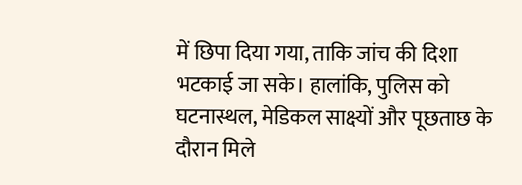में छिपा दिया गया, ताकि जांच की दिशा भटकाई जा सके। हालांकि, पुलिस को घटनास्थल, मेडिकल साक्ष्यों और पूछताछ के दौरान मिले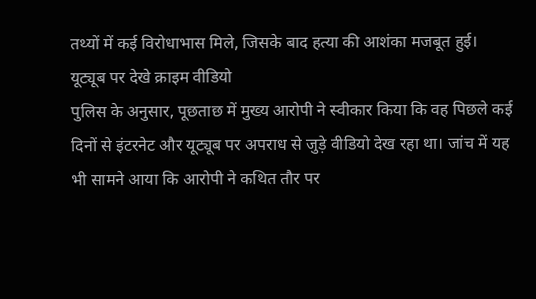तथ्यों में कई विरोधाभास मिले, जिसके बाद हत्या की आशंका मजबूत हुई।
यूट्यूब पर देखे क्राइम वीडियो
पुलिस के अनुसार, पूछताछ में मुख्य आरोपी ने स्वीकार किया कि वह पिछले कई दिनों से इंटरनेट और यूट्यूब पर अपराध से जुड़े वीडियो देख रहा था। जांच में यह भी सामने आया कि आरोपी ने कथित तौर पर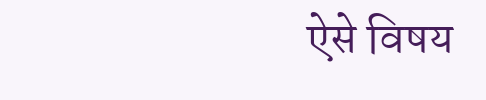ऐसे विषय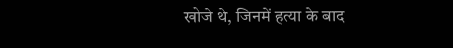खोजे थे, जिनमें हत्या के बाद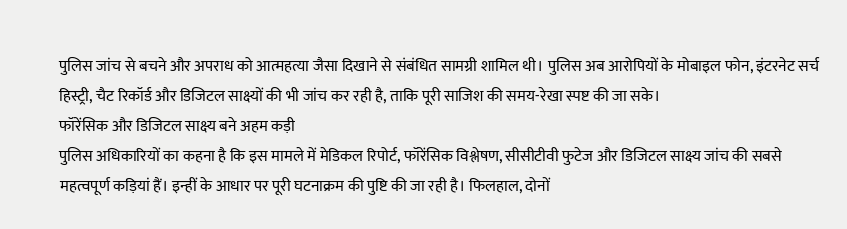पुलिस जांच से बचने और अपराध को आत्महत्या जैसा दिखाने से संबंधित सामग्री शामिल थी। पुलिस अब आरोपियों के मोबाइल फोन, इंटरनेट सर्च हिस्ट्री, चैट रिकॉर्ड और डिजिटल साक्ष्यों की भी जांच कर रही है, ताकि पूरी साजिश की समय-रेखा स्पष्ट की जा सके।
फॉरेंसिक और डिजिटल साक्ष्य बने अहम कड़ी
पुलिस अधिकारियों का कहना है कि इस मामले में मेडिकल रिपोर्ट, फॉरेंसिक विश्लेषण, सीसीटीवी फुटेज और डिजिटल साक्ष्य जांच की सबसे महत्वपूर्ण कड़ियां हैं। इन्हीं के आधार पर पूरी घटनाक्रम की पुष्टि की जा रही है। फिलहाल, दोनों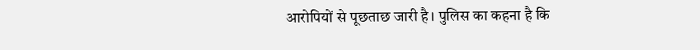आरोपियों से पूछताछ जारी है। पुलिस का कहना है कि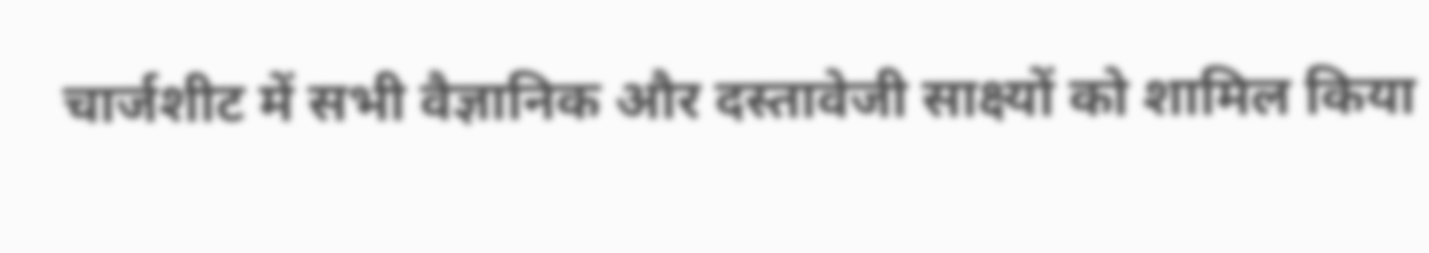चार्जशीट में सभी वैज्ञानिक और दस्तावेजी साक्ष्यों को शामिल किया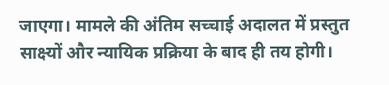जाएगा। मामले की अंतिम सच्चाई अदालत में प्रस्तुत साक्ष्यों और न्यायिक प्रक्रिया के बाद ही तय होगी।